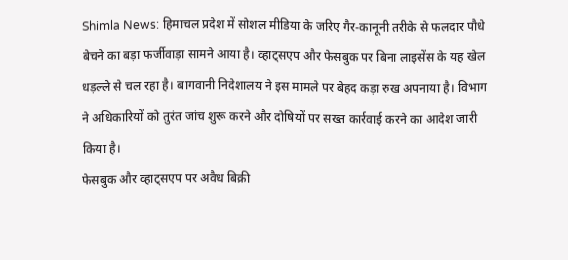Shimla News: हिमाचल प्रदेश में सोशल मीडिया के जरिए गैर-कानूनी तरीके से फलदार पौधे बेचने का बड़ा फर्जीवाड़ा सामने आया है। व्हाट्सएप और फेसबुक पर बिना लाइसेंस के यह खेल धड़ल्ले से चल रहा है। बागवानी निदेशालय ने इस मामले पर बेहद कड़ा रुख अपनाया है। विभाग ने अधिकारियों को तुरंत जांच शुरू करने और दोषियों पर सख्त कार्रवाई करने का आदेश जारी किया है।
फेसबुक और व्हाट्सएप पर अवैध बिक्री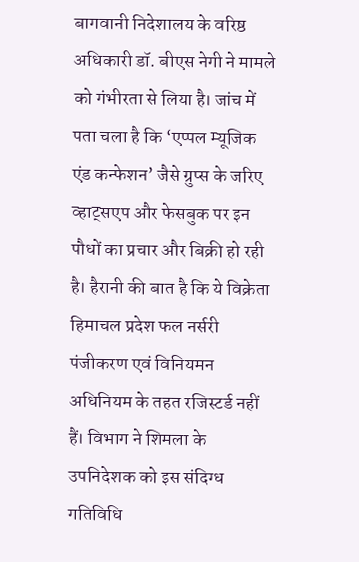बागवानी निदेशालय के वरिष्ठ अधिकारी डॉ. बीएस नेगी ने मामले को गंभीरता से लिया है। जांच में पता चला है कि ‘एप्पल म्यूजिक एंड कन्फेशन’ जैसे ग्रुप्स के जरिए व्हाट्सएप और फेसबुक पर इन पौधों का प्रचार और बिक्री हो रही है। हैरानी की बात है कि ये विक्रेता हिमाचल प्रदेश फल नर्सरी पंजीकरण एवं विनियमन अधिनियम के तहत रजिस्टर्ड नहीं हैं। विभाग ने शिमला के उपनिदेशक को इस संदिग्ध गतिविधि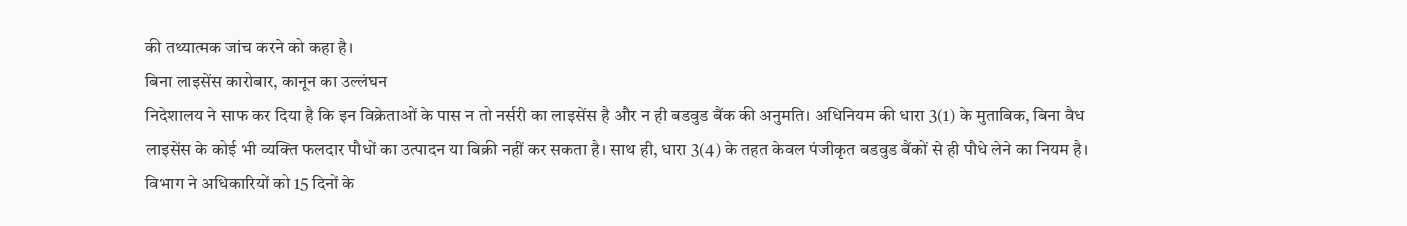की तथ्यात्मक जांच करने को कहा है।
बिना लाइसेंस कारोबार, कानून का उल्लंघन
निदेशालय ने साफ कर दिया है कि इन विक्रेताओं के पास न तो नर्सरी का लाइसेंस है और न ही बडवुड बैंक की अनुमति। अधिनियम की धारा 3(1) के मुताबिक, बिना वैध लाइसेंस के कोई भी व्यक्ति फलदार पौधों का उत्पादन या बिक्री नहीं कर सकता है। साथ ही, धारा 3(4) के तहत केवल पंजीकृत बडवुड बैंकों से ही पौधे लेने का नियम है। विभाग ने अधिकारियों को 15 दिनों के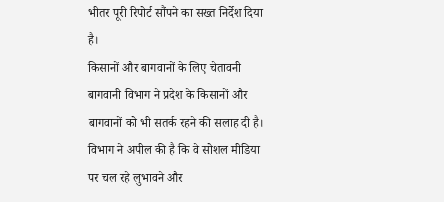भीतर पूरी रिपोर्ट सौंपने का सख्त निर्देश दिया है।
किसानों और बागवानों के लिए चेतावनी
बागवानी विभाग ने प्रदेश के किसानों और बागवानों को भी सतर्क रहने की सलाह दी है। विभाग ने अपील की है कि वे सोशल मीडिया पर चल रहे लुभावने और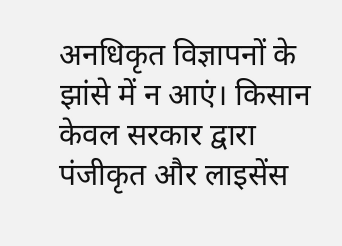अनधिकृत विज्ञापनों के झांसे में न आएं। किसान केवल सरकार द्वारा पंजीकृत और लाइसेंस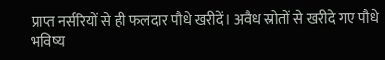प्राप्त नर्सरियों से ही फलदार पौधे खरीदें। अवैध स्रोतों से खरीदे गए पौधे भविष्य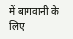में बागवानी के लिए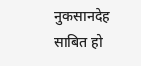नुकसानदेह साबित हो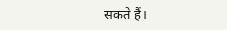सकते हैं।